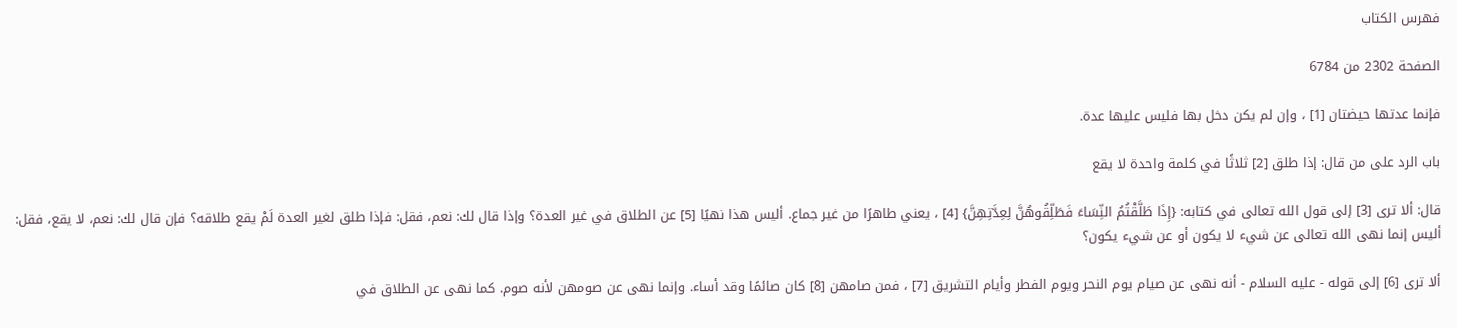فهرس الكتاب

الصفحة 2302 من 6784

فإنما عدتها حيضتان [1] ، وإن لم يكن دخل بها فليس عليها عدة.

باب الرد على من قال: إذا طلق [2] ثلاثًا في كلمة واحدة لا يقع

قال: ألا ترى [3] إلى قول الله تعالى في كتابه: {إِذَا طَلَّقْتُمُ النِّسَاءَ فَطَلِّقُوهُنَّ لِعِدَّتِهِنَّ} [4] ، يعني طاهرًا من غير جماع. أليس هذا نهيًا [5] عن الطلاق في غير العدة؟ وإذا قال لك: نعم، فقل: فإذا طلق لغير العدة لَمْ يقع طلاقه؟ فإن قال لك: نعم، لا يقع، فقل: أليس إنما نهى الله تعالى عن شيء لا يكون أو عن شيء يكون؟

ألا ترى [6] إلى قوله - عليه السلام - أنه نهى عن صيام يوم النحر ويوم الفطر وأيام التشريق [7] ، فمن صامهن [8] كان صائمًا وقد أساء. وإنما نهى عن صومهن لأنه صوم. كما نهى عن الطلاق في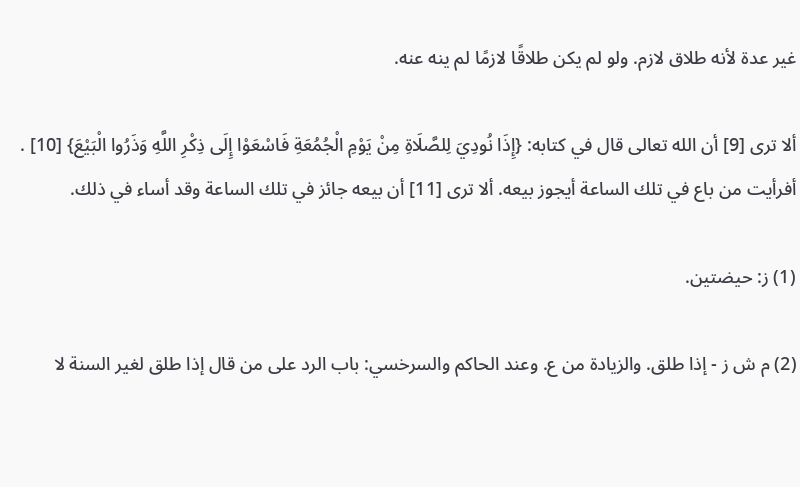غير عدة لأنه طلاق لازم. ولو لم يكن طلاقًا لازمًا لم ينه عنه.

ألا ترى [9] أن الله تعالى قال في كتابه: {إِذَا نُودِيَ لِلصَّلَاةِ مِنْ يَوْمِ الْجُمُعَةِ فَاسْعَوْا إِلَى ذِكْرِ اللَّهِ وَذَرُوا الْبَيْعَ} [10] . أفرأيت من باع في تلك الساعة أيجوز بيعه. ألا ترى [11] أن بيعه جائز في تلك الساعة وقد أساء في ذلك.

(1) ز: حيضتين.

(2) م ش ز - إذا طلق. والزيادة من ع. وعند الحاكم والسرخسي: باب الرد على من قال إذا طلق لغير السنة لا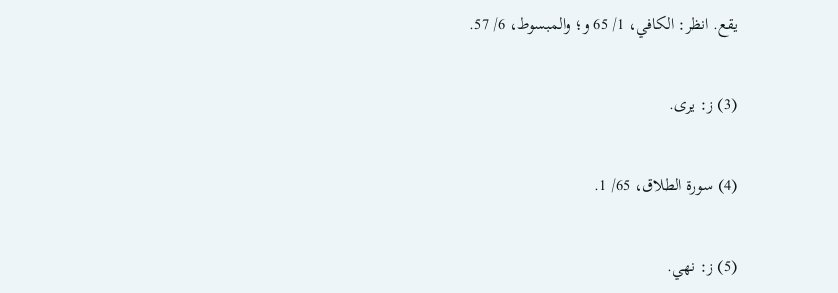يقع. انظر: الكافي، 1/ 65 و؛ والمبسوط، 6/ 57.

(3) ز: يرى.

(4) سورة الطلاق، 65/ 1.

(5) ز: نهي.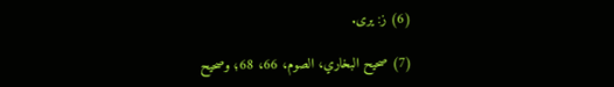(6) ز: يرى.

(7) صحيح البخاري، الصوم، 66، 68؛ وصحيح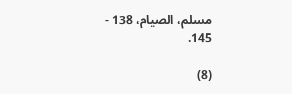مسلم، الصيام، 138 - 145.

(8)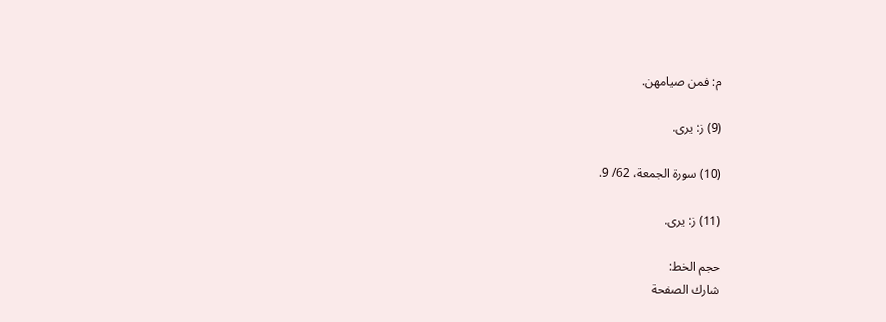م: فمن صيامهن.

(9) ز: يرى.

(10) سورة الجمعة، 62/ 9.

(11) ز: يرى.

حجم الخط:
شارك الصفحة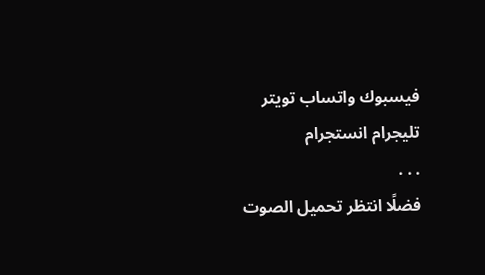فيسبوك واتساب تويتر تليجرام انستجرام
. . .
فضلًا انتظر تحميل الصوت